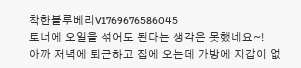착한블루베리V1769676586045
토너에 오일을 섞어도 된다는 생각은 못했네요~!
아까 저녁에 퇴근하고 집에 오는데 가방에 지갑이 없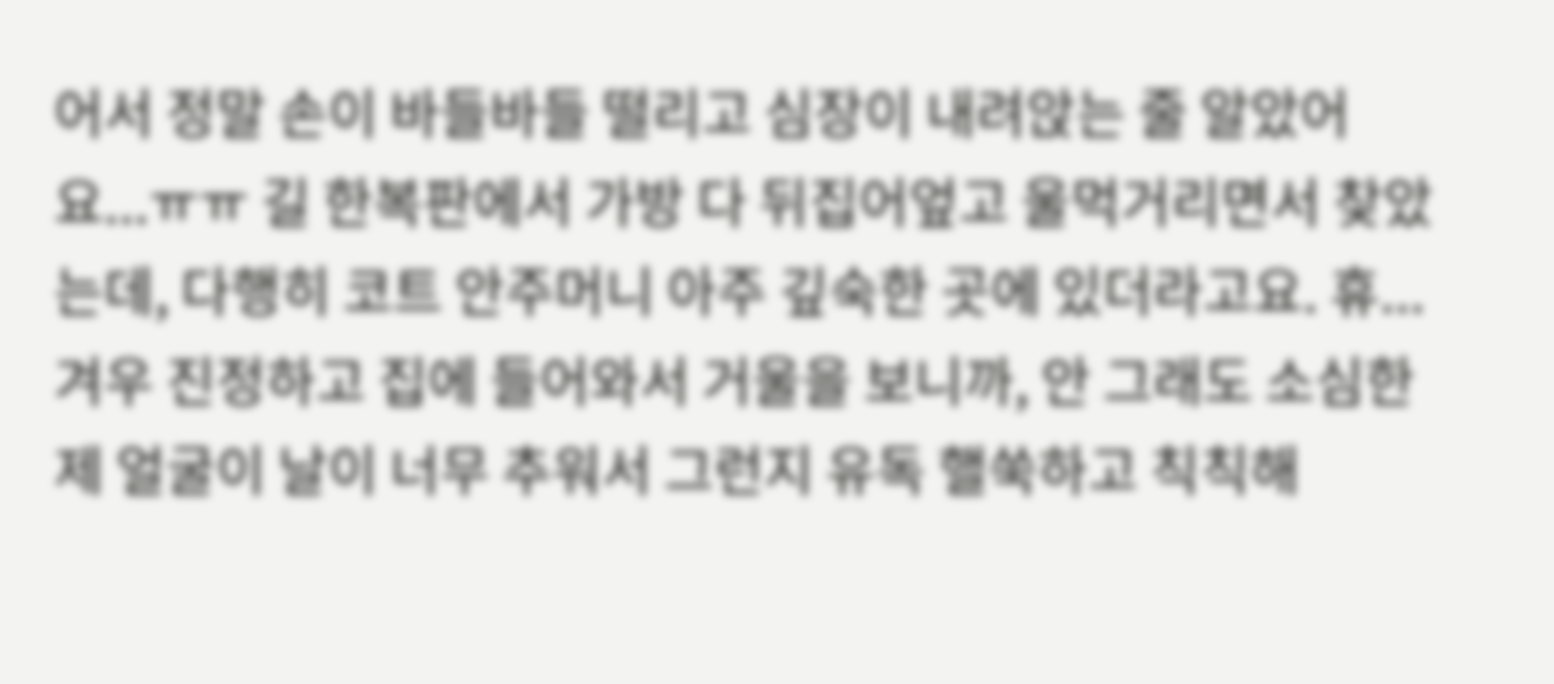어서 정말 손이 바들바들 떨리고 심장이 내려앉는 줄 알았어요...ㅠㅠ 길 한복판에서 가방 다 뒤집어엎고 울먹거리면서 찾았는데, 다행히 코트 안주머니 아주 깊숙한 곳에 있더라고요. 휴... 겨우 진정하고 집에 들어와서 거울을 보니까, 안 그래도 소심한 제 얼굴이 날이 너무 추워서 그런지 유독 핼쑥하고 칙칙해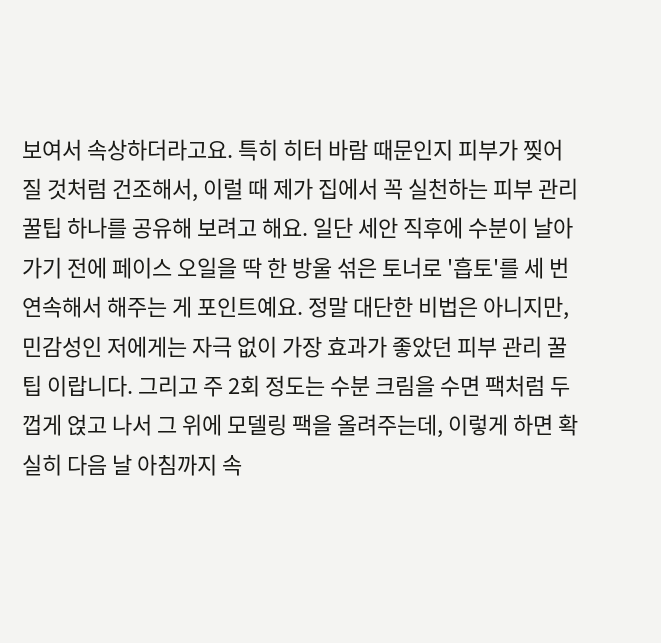보여서 속상하더라고요. 특히 히터 바람 때문인지 피부가 찢어질 것처럼 건조해서, 이럴 때 제가 집에서 꼭 실천하는 피부 관리 꿀팁 하나를 공유해 보려고 해요. 일단 세안 직후에 수분이 날아가기 전에 페이스 오일을 딱 한 방울 섞은 토너로 '흡토'를 세 번 연속해서 해주는 게 포인트예요. 정말 대단한 비법은 아니지만, 민감성인 저에게는 자극 없이 가장 효과가 좋았던 피부 관리 꿀팁 이랍니다. 그리고 주 2회 정도는 수분 크림을 수면 팩처럼 두껍게 얹고 나서 그 위에 모델링 팩을 올려주는데, 이렇게 하면 확실히 다음 날 아침까지 속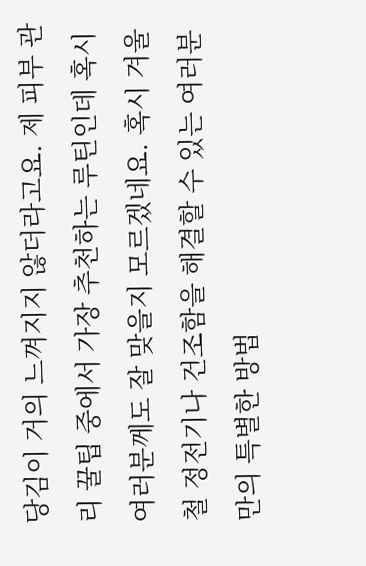당김이 거의 느껴지지 않더라고요. 제 피부 관리 꿀팁 중에서 가장 추천하는 루틴인데 혹시 여러분께도 잘 맞을지 모르겠네요. 혹시 겨울철 정전기나 건조함을 해결할 수 있는 여러분만의 특별한 방법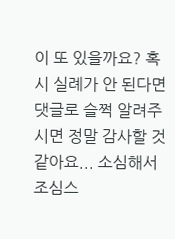이 또 있을까요? 혹시 실례가 안 된다면 댓글로 슬쩍 알려주시면 정말 감사할 것 같아요... 소심해서 조심스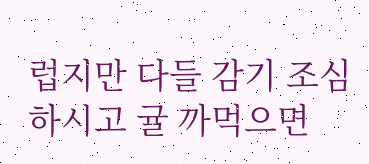럽지만 다들 감기 조심하시고 귤 까먹으면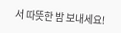서 따뜻한 밤 보내세요!